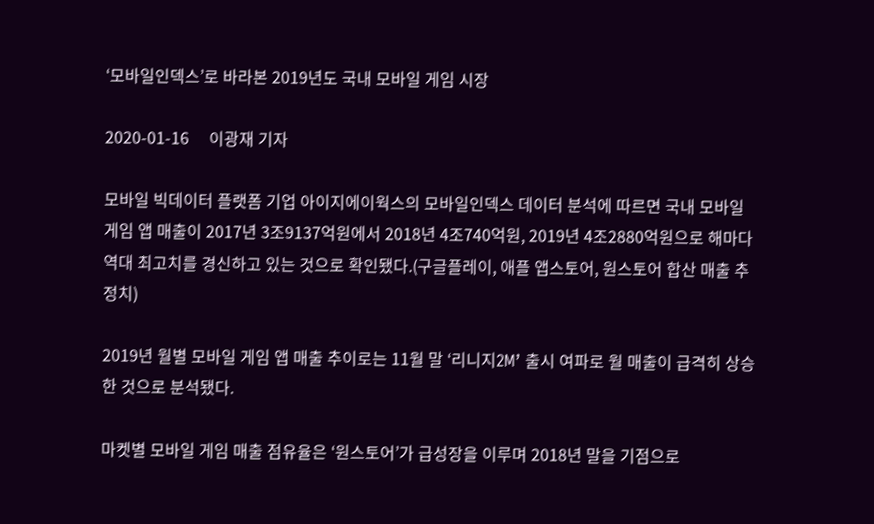‘모바일인덱스’로 바라본 2019년도 국내 모바일 게임 시장

2020-01-16     이광재 기자

모바일 빅데이터 플랫폼 기업 아이지에이웍스의 모바일인덱스 데이터 분석에 따르면 국내 모바일 게임 앱 매출이 2017년 3조9137억원에서 2018년 4조740억원, 2019년 4조2880억원으로 해마다 역대 최고치를 경신하고 있는 것으로 확인됐다.(구글플레이, 애플 앱스토어, 원스토어 합산 매출 추정치)

2019년 월별 모바일 게임 앱 매출 추이로는 11월 말 ‘리니지2M’ 출시 여파로 월 매출이 급격히 상승한 것으로 분석됐다.

마켓별 모바일 게임 매출 점유율은 ‘원스토어’가 급성장을 이루며 2018년 말을 기점으로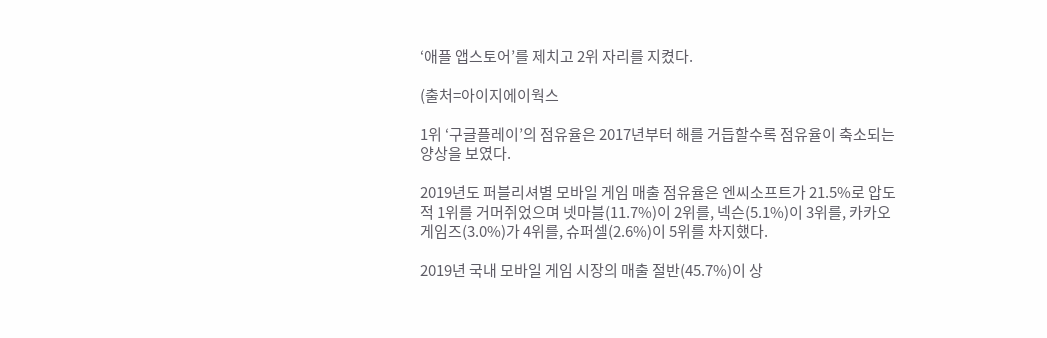‘애플 앱스토어’를 제치고 2위 자리를 지켰다.

(출처=아이지에이웍스

1위 ‘구글플레이’의 점유율은 2017년부터 해를 거듭할수록 점유율이 축소되는 양상을 보였다.

2019년도 퍼블리셔별 모바일 게임 매출 점유율은 엔씨소프트가 21.5%로 압도적 1위를 거머쥐었으며 넷마블(11.7%)이 2위를, 넥슨(5.1%)이 3위를, 카카오게임즈(3.0%)가 4위를, 슈퍼셀(2.6%)이 5위를 차지했다.

2019년 국내 모바일 게임 시장의 매출 절반(45.7%)이 상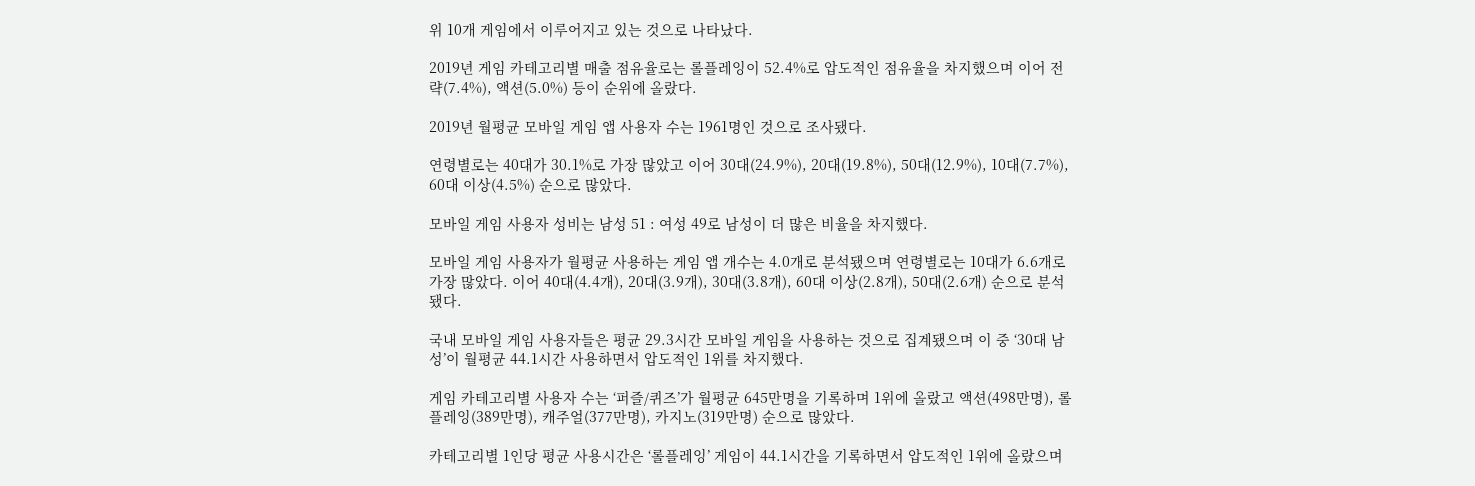위 10개 게임에서 이루어지고 있는 것으로 나타났다.

2019년 게임 카테고리별 매출 점유율로는 롤플레잉이 52.4%로 압도적인 점유율을 차지했으며 이어 전략(7.4%), 액션(5.0%) 등이 순위에 올랐다.

2019년 월평균 모바일 게임 앱 사용자 수는 1961명인 것으로 조사됐다.

연령별로는 40대가 30.1%로 가장 많았고 이어 30대(24.9%), 20대(19.8%), 50대(12.9%), 10대(7.7%), 60대 이상(4.5%) 순으로 많았다.

모바일 게임 사용자 성비는 남성 51 : 여성 49로 남성이 더 많은 비율을 차지했다.

모바일 게임 사용자가 월평균 사용하는 게임 앱 개수는 4.0개로 분석됐으며 연령별로는 10대가 6.6개로 가장 많았다. 이어 40대(4.4개), 20대(3.9개), 30대(3.8개), 60대 이상(2.8개), 50대(2.6개) 순으로 분석됐다.

국내 모바일 게임 사용자들은 평균 29.3시간 모바일 게임을 사용하는 것으로 집계됐으며 이 중 ‘30대 남성’이 월평균 44.1시간 사용하면서 압도적인 1위를 차지했다.

게임 카테고리별 사용자 수는 ‘퍼즐/퀴즈’가 월평균 645만명을 기록하며 1위에 올랐고 액션(498만명), 롤플레잉(389만명), 캐주얼(377만명), 카지노(319만명) 순으로 많았다.

카테고리별 1인당 평균 사용시간은 ‘롤플레잉’ 게임이 44.1시간을 기록하면서 압도적인 1위에 올랐으며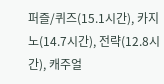퍼즐/퀴즈(15.1시간), 카지노(14.7시간), 전략(12.8시간), 캐주얼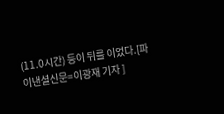(11.0시간) 등이 뒤를 이었다.[파이낸셜신문=이광재 기자 ]